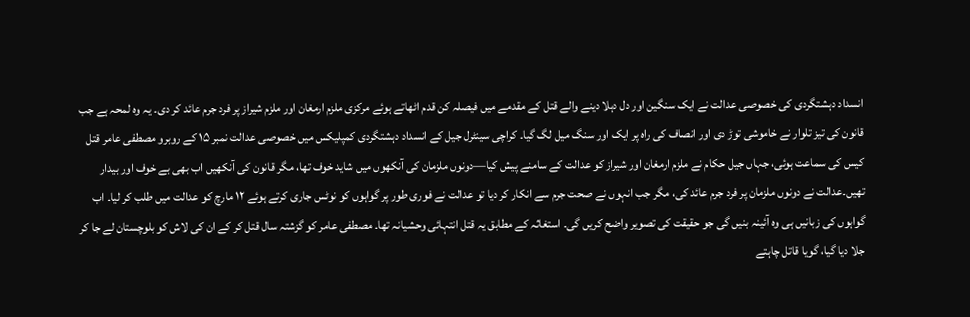انسداد دہشتگردی کی خصوصی عدالت نے ایک سنگین اور دل دہلا دینے والے قتل کے مقدمے میں فیصلہ کن قدم اٹھاتے ہوئے مرکزی ملزم ارمغان اور ملزم شیراز پر فرد جرم عائد کر دی۔ یہ وہ لمحہ ہے جب قانون کی تیز تلوار نے خاموشی توڑ دی اور انصاف کی راہ پر ایک اور سنگ میل لگ گیا۔ کراچی سینٹرل جیل کے انسداد دہشتگردی کمپلیکس میں خصوصی عدالت نمبر ۱۵ کے روبرو مصطفی عامر قتل کیس کی سماعت ہوئی، جہاں جیل حکام نے ملزم ارمغان اور شیراز کو عدالت کے سامنے پیش کیا—دونوں ملزمان کی آنکھوں میں شاید خوف تھا، مگر قانون کی آنکھیں اب بھی بے خوف اور بیدار تھیں۔عدالت نے دونوں ملزمان پر فرد جرم عائد کی، مگر جب انہوں نے صحت جرم سے انکار کر دیا تو عدالت نے فوری طور پر گواہوں کو نوٹس جاری کرتے ہوئے ۱۲ مارچ کو عدالت میں طلب کر لیا۔ اب گواہوں کی زبانیں ہی وہ آئینہ بنیں گی جو حقیقت کی تصویر واضح کریں گی۔ استغاثہ کے مطابق یہ قتل انتہائی وحشیانہ تھا۔ مصطفی عامر کو گزشتہ سال قتل کر کے ان کی لاش کو بلوچستان لے جا کر جلا دیا گیا، گویا قاتل چاہتے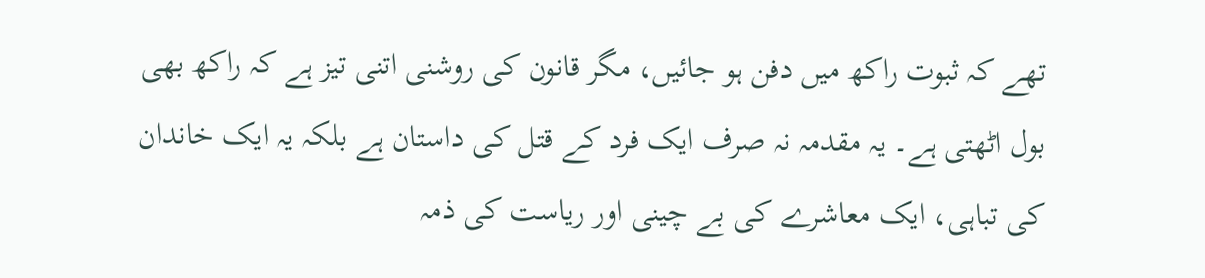تھے کہ ثبوت راکھ میں دفن ہو جائیں، مگر قانون کی روشنی اتنی تیز ہے کہ راکھ بھی بول اٹھتی ہے۔ یہ مقدمہ نہ صرف ایک فرد کے قتل کی داستان ہے بلکہ یہ ایک خاندان کی تباہی، ایک معاشرے کی بے چینی اور ریاست کی ذمہ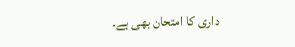داری کا امتحان بھی ہے۔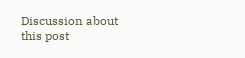Discussion about this post